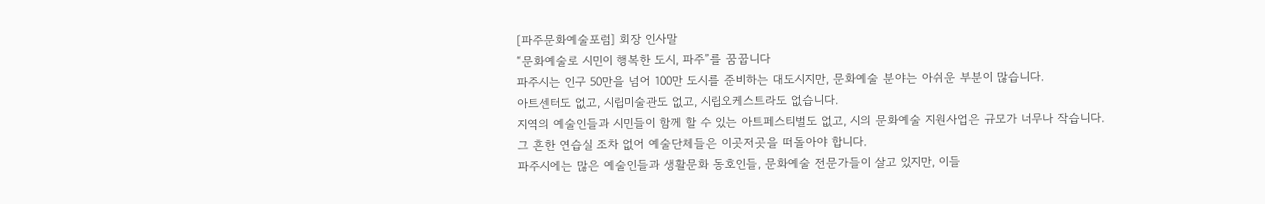[파주문화예술포럼] 회장 인사말
“문화예술로 시민이 행복한 도시, 파주”를 꿈꿉니다
파주시는 인구 50만을 넘어 100만 도시를 준비하는 대도시지만, 문화예술 분야는 아쉬운 부분이 많습니다.
아트센터도 없고, 시립미술관도 없고, 시립오케스트라도 없습니다.
지역의 예술인들과 시민들이 함께 할 수 있는 아트페스티벌도 없고, 시의 문화예술 지원사업은 규모가 너무나 작습니다.
그 흔한 연습실 조차 없어 예술단체들은 이곳저곳을 떠돌아야 합니다.
파주시에는 많은 예술인들과 생활문화 동호인들, 문화예술 전문가들이 살고 있지만, 이들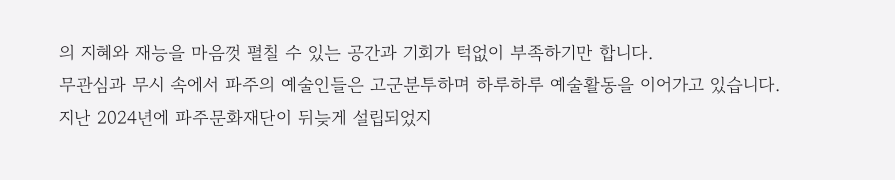의 지혜와 재능을 마음껏 펼칠 수 있는 공간과 기회가 턱없이 부족하기만 합니다.
무관심과 무시 속에서 파주의 예술인들은 고군분투하며 하루하루 예술활동을 이어가고 있습니다.
지난 2024년에 파주문화재단이 뒤늦게 설립되었지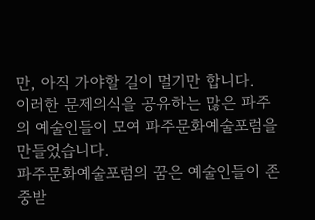만, 아직 가야할 길이 멀기만 합니다.
이러한 문제의식을 공유하는 많은 파주의 예술인들이 모여 파주문화예술포럼을 만들었습니다.
파주문화예술포럼의 꿈은 예술인들이 존중받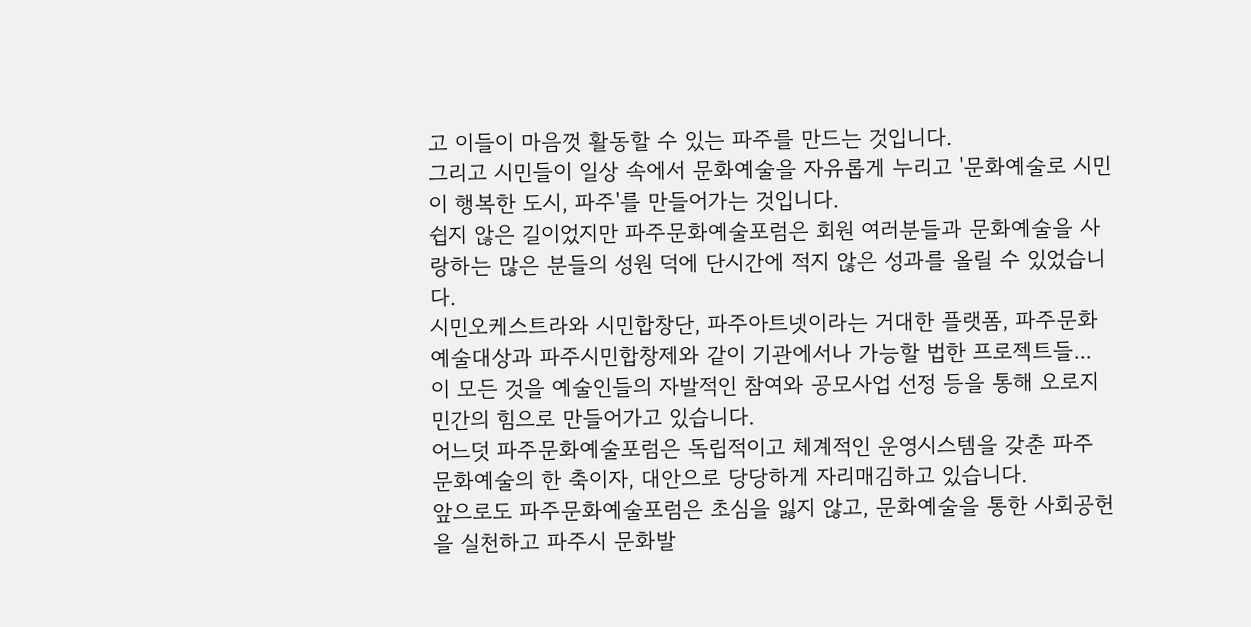고 이들이 마음껏 활동할 수 있는 파주를 만드는 것입니다.
그리고 시민들이 일상 속에서 문화예술을 자유롭게 누리고 '문화예술로 시민이 행복한 도시, 파주'를 만들어가는 것입니다.
쉽지 않은 길이었지만 파주문화예술포럼은 회원 여러분들과 문화예술을 사랑하는 많은 분들의 성원 덕에 단시간에 적지 않은 성과를 올릴 수 있었습니다.
시민오케스트라와 시민합창단, 파주아트넷이라는 거대한 플랫폼, 파주문화예술대상과 파주시민합창제와 같이 기관에서나 가능할 법한 프로젝트들...
이 모든 것을 예술인들의 자발적인 참여와 공모사업 선정 등을 통해 오로지 민간의 힘으로 만들어가고 있습니다.
어느덧 파주문화예술포럼은 독립적이고 체계적인 운영시스템을 갖춘 파주 문화예술의 한 축이자, 대안으로 당당하게 자리매김하고 있습니다.
앞으로도 파주문화예술포럼은 초심을 잃지 않고, 문화예술을 통한 사회공헌을 실천하고 파주시 문화발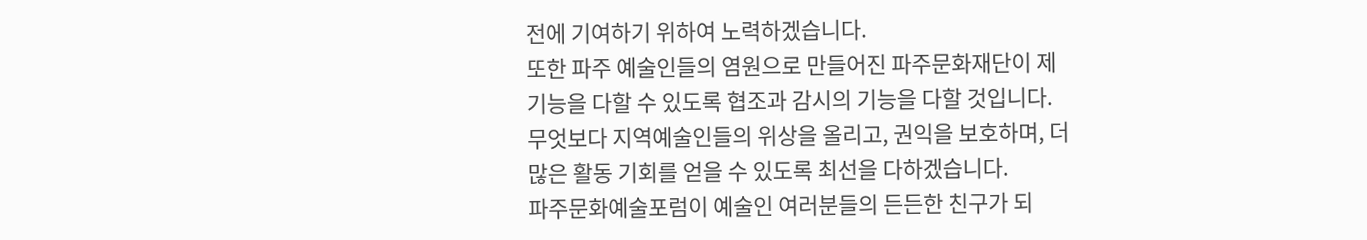전에 기여하기 위하여 노력하겠습니다.
또한 파주 예술인들의 염원으로 만들어진 파주문화재단이 제 기능을 다할 수 있도록 협조과 감시의 기능을 다할 것입니다.
무엇보다 지역예술인들의 위상을 올리고, 권익을 보호하며, 더 많은 활동 기회를 얻을 수 있도록 최선을 다하겠습니다.
파주문화예술포럼이 예술인 여러분들의 든든한 친구가 되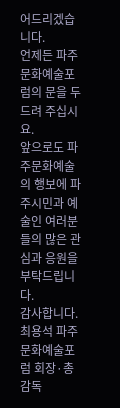어드리겠습니다.
언제든 파주문화예술포럼의 문을 두드려 주십시요.
앞으로도 파주문화예술의 행보에 파주시민과 예술인 여러분들의 많은 관심과 응원을 부탁드립니다.
감사합니다.
최용석 파주문화예술포럼 회장·총감독